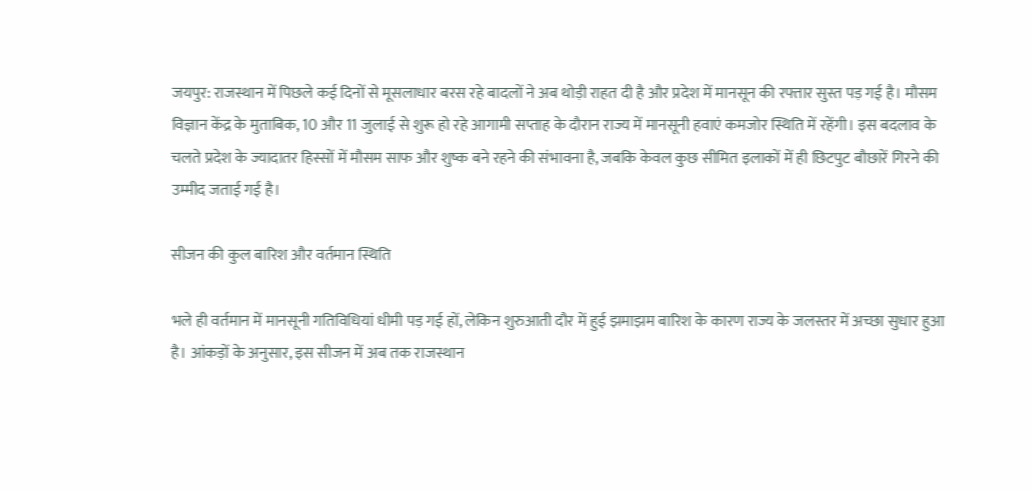जयपुर: राजस्थान में पिछले कई दिनों से मूसलाधार बरस रहे बादलों ने अब थोड़ी राहत दी है और प्रदेश में मानसून की रफ्तार सुस्त पड़ गई है। मौसम विज्ञान केंद्र के मुताबिक, 10 और 11 जुलाई से शुरू हो रहे आगामी सप्ताह के दौरान राज्य में मानसूनी हवाएं कमजोर स्थिति में रहेंगी। इस बदलाव के चलते प्रदेश के ज्यादातर हिस्सों में मौसम साफ और शुष्क बने रहने की संभावना है, जबकि केवल कुछ सीमित इलाकों में ही छिटपुट बौछारें गिरने की उम्मीद जताई गई है।

सीजन की कुल बारिश और वर्तमान स्थिति

भले ही वर्तमान में मानसूनी गतिविधियां धीमी पड़ गई हों, लेकिन शुरुआती दौर में हुई झमाझम बारिश के कारण राज्य के जलस्तर में अच्छा सुधार हुआ है। आंकड़ों के अनुसार, इस सीजन में अब तक राजस्थान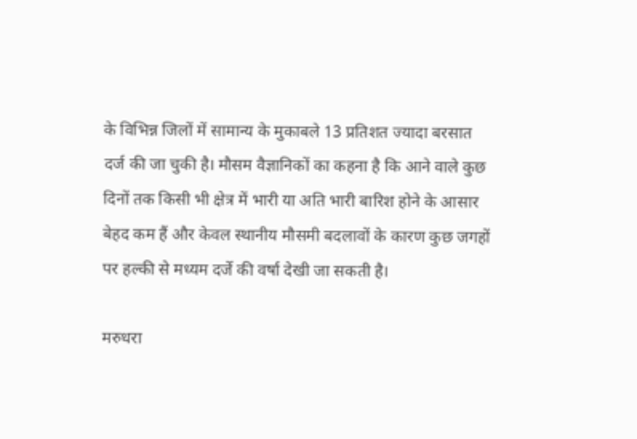के विभिन्न जिलों में सामान्य के मुकाबले 13 प्रतिशत ज्यादा बरसात दर्ज की जा चुकी है। मौसम वैज्ञानिकों का कहना है कि आने वाले कुछ दिनों तक किसी भी क्षेत्र में भारी या अति भारी बारिश होने के आसार बेहद कम हैं और केवल स्थानीय मौसमी बदलावों के कारण कुछ जगहों पर हल्की से मध्यम दर्जे की वर्षा देखी जा सकती है।

मरुधरा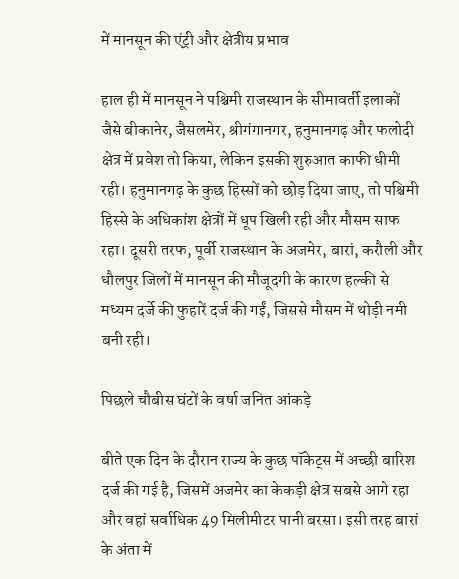में मानसून की एंट्री और क्षेत्रीय प्रभाव

हाल ही में मानसून ने पश्चिमी राजस्थान के सीमावर्ती इलाकों जैसे बीकानेर, जैसलमेर, श्रीगंगानगर, हनुमानगढ़ और फलोदी क्षेत्र में प्रवेश तो किया, लेकिन इसकी शुरुआत काफी धीमी रही। हनुमानगढ़ के कुछ हिस्सों को छोड़ दिया जाए, तो पश्चिमी हिस्से के अधिकांश क्षेत्रों में धूप खिली रही और मौसम साफ रहा। दूसरी तरफ, पूर्वी राजस्थान के अजमेर, बारां, करौली और धौलपुर जिलों में मानसून की मौजूदगी के कारण हल्की से मध्यम दर्जे की फुहारें दर्ज की गईं, जिससे मौसम में थोड़ी नमी बनी रही।

पिछले चौबीस घंटों के वर्षा जनित आंकड़े

बीते एक दिन के दौरान राज्य के कुछ पॉकेट्स में अच्छी बारिश दर्ज की गई है, जिसमें अजमेर का केकड़ी क्षेत्र सबसे आगे रहा और वहां सर्वाधिक 49 मिलीमीटर पानी बरसा। इसी तरह बारां के अंता में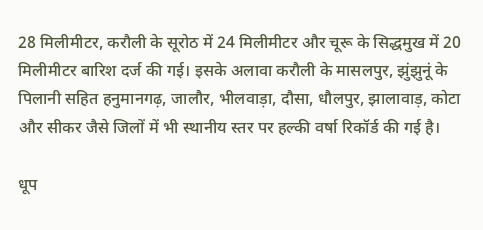28 मिलीमीटर, करौली के सूरोठ में 24 मिलीमीटर और चूरू के सिद्धमुख में 20 मिलीमीटर बारिश दर्ज की गई। इसके अलावा करौली के मासलपुर, झुंझुनूं के पिलानी सहित हनुमानगढ़, जालौर, भीलवाड़ा, दौसा, धौलपुर, झालावाड़, कोटा और सीकर जैसे जिलों में भी स्थानीय स्तर पर हल्की वर्षा रिकॉर्ड की गई है।

धूप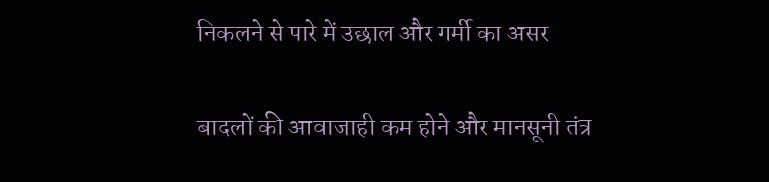निकलने से पारे में उछाल और गर्मी का असर

बादलों की आवाजाही कम होने और मानसूनी तंत्र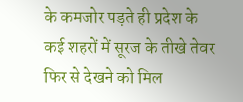के कमजोर पड़ते ही प्रदेश के कई शहरों में सूरज के तीखे तेवर फिर से देखने को मिल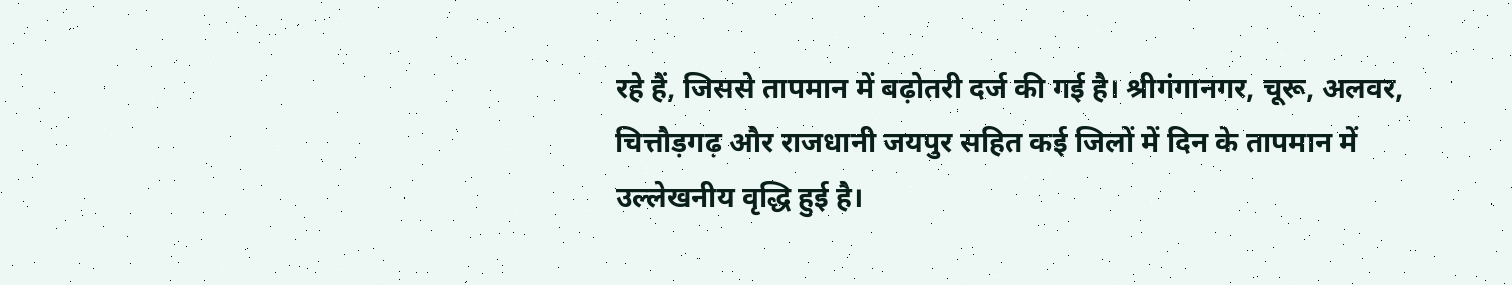रहे हैं, जिससे तापमान में बढ़ोतरी दर्ज की गई है। श्रीगंगानगर, चूरू, अलवर, चित्तौड़गढ़ और राजधानी जयपुर सहित कई जिलों में दिन के तापमान में उल्लेखनीय वृद्धि हुई है।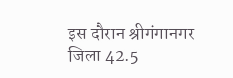इस दौरान श्रीगंगानगर जिला 42.5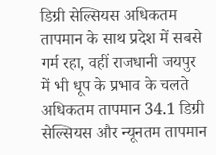डिग्री सेल्सियस अधिकतम तापमान के साथ प्रदेश में सबसे गर्म रहा, वहीं राजधानी जयपुर में भी धूप के प्रभाव के चलते अधिकतम तापमान 34.1 डिग्री सेल्सियस और न्यूनतम तापमान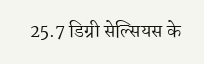25.7 डिग्री सेल्सियस के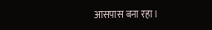आसपास बना रहा।